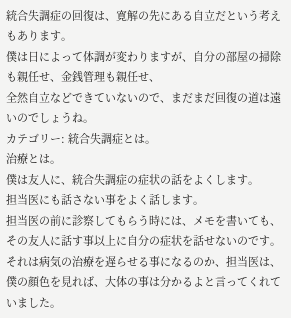統合失調症の回復は、寛解の先にある自立だという考えもあります。
僕は日によって体調が変わりますが、自分の部屋の掃除も親任せ、金銭管理も親任せ、
全然自立などできていないので、まだまだ回復の道は遠いのでしょうね。
カテゴリー: 統合失調症とは。
治療とは。
僕は友人に、統合失調症の症状の話をよくします。
担当医にも話さない事をよく話します。
担当医の前に診察してもらう時には、メモを書いても、その友人に話す事以上に自分の症状を話せないのです。
それは病気の治療を遅らせる事になるのか、担当医は、僕の顔色を見れば、大体の事は分かるよと言ってくれていました。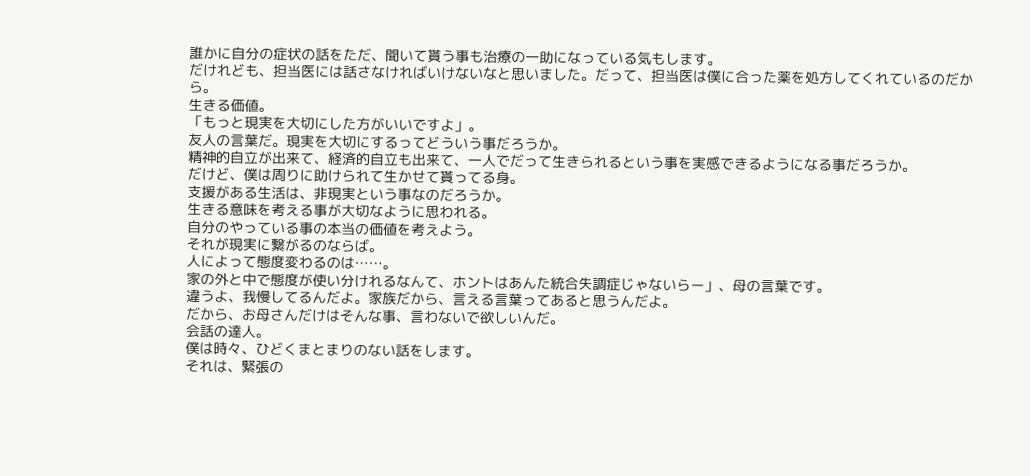誰かに自分の症状の話をただ、聞いて貰う事も治療の一助になっている気もします。
だけれども、担当医には話さなければいけないなと思いました。だって、担当医は僕に合った薬を処方してくれているのだから。
生きる価値。
「もっと現実を大切にした方がいいですよ」。
友人の言葉だ。現実を大切にするってどういう事だろうか。
精神的自立が出来て、経済的自立も出来て、一人でだって生きられるという事を実感できるようになる事だろうか。
だけど、僕は周りに助けられて生かせて貰ってる身。
支援がある生活は、非現実という事なのだろうか。
生きる意味を考える事が大切なように思われる。
自分のやっている事の本当の価値を考えよう。
それが現実に繋がるのならば。
人によって態度変わるのは……。
家の外と中で態度が使い分けれるなんて、ホントはあんた統合失調症じゃないらー」、母の言葉です。
違うよ、我慢してるんだよ。家族だから、言える言葉ってあると思うんだよ。
だから、お母さんだけはそんな事、言わないで欲しいんだ。
会話の達人。
僕は時々、ひどくまとまりのない話をします。
それは、緊張の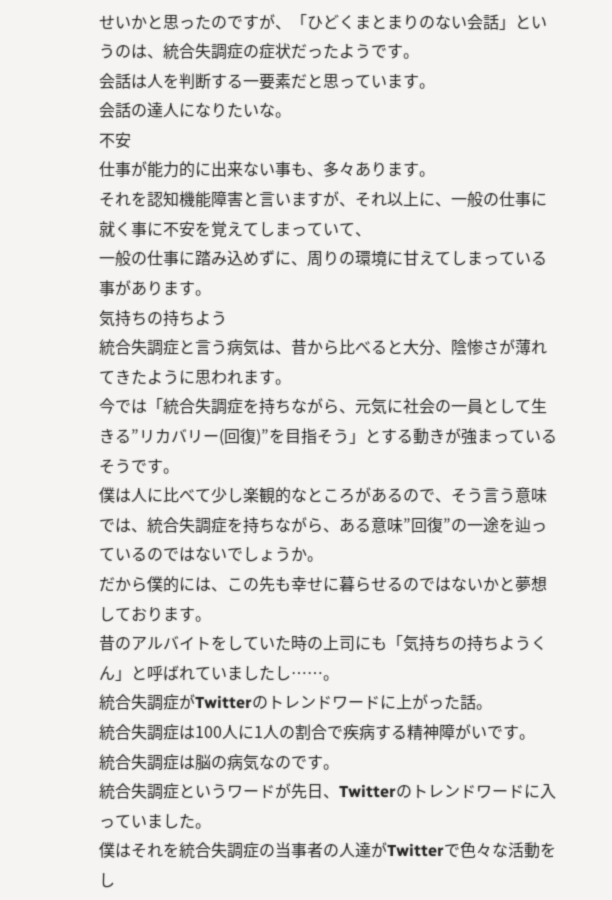せいかと思ったのですが、「ひどくまとまりのない会話」というのは、統合失調症の症状だったようです。
会話は人を判断する一要素だと思っています。
会話の達人になりたいな。
不安
仕事が能力的に出来ない事も、多々あります。
それを認知機能障害と言いますが、それ以上に、一般の仕事に就く事に不安を覚えてしまっていて、
一般の仕事に踏み込めずに、周りの環境に甘えてしまっている事があります。
気持ちの持ちよう
統合失調症と言う病気は、昔から比べると大分、陰惨さが薄れてきたように思われます。
今では「統合失調症を持ちながら、元気に社会の一員として生きる”リカバリー(回復)”を目指そう」とする動きが強まっているそうです。
僕は人に比べて少し楽観的なところがあるので、そう言う意味では、統合失調症を持ちながら、ある意味”回復”の一途を辿っているのではないでしょうか。
だから僕的には、この先も幸せに暮らせるのではないかと夢想しております。
昔のアルバイトをしていた時の上司にも「気持ちの持ちようくん」と呼ばれていましたし……。
統合失調症がTwitterのトレンドワードに上がった話。
統合失調症は100人に1人の割合で疾病する精神障がいです。
統合失調症は脳の病気なのです。
統合失調症というワードが先日、Twitterのトレンドワードに入っていました。
僕はそれを統合失調症の当事者の人達がTwitterで色々な活動をし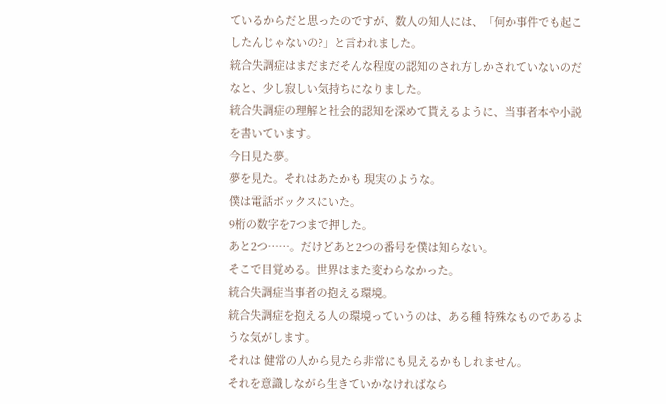ているからだと思ったのですが、数人の知人には、「何か事件でも起こしたんじゃないの?」と言われました。
統合失調症はまだまだそんな程度の認知のされ方しかされていないのだなと、少し寂しい気持ちになりました。
統合失調症の理解と社会的認知を深めて貰えるように、当事者本や小説を書いています。
今日見た夢。
夢を見た。それはあたかも 現実のような。
僕は電話ボックスにいた。
9桁の数字を7つまで押した。
あと2つ……。だけどあと2つの番号を僕は知らない。
そこで目覚める。世界はまた変わらなかった。
統合失調症当事者の抱える環境。
統合失調症を抱える人の環境っていうのは、ある種 特殊なものであるような気がします。
それは 健常の人から見たら非常にも見えるかもしれません。
それを意識しながら生きていかなければなら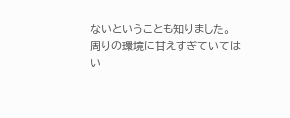ないということも知りました。
周りの環境に甘えすぎていてはい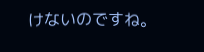けないのですね。